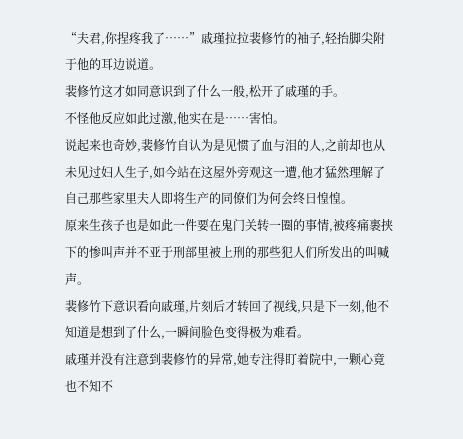“夫君,你捏疼我了……”戚瑾拉拉裴修竹的袖子,轻抬脚尖附于他的耳边说道。
裴修竹这才如同意识到了什么一般,松开了戚瑾的手。
不怪他反应如此过激,他实在是……害怕。
说起来也奇妙,裴修竹自认为是见惯了血与泪的人,之前却也从未见过妇人生子,如今站在这屋外旁观这一遭,他才猛然理解了自己那些家里夫人即将生产的同僚们为何会终日惶惶。
原来生孩子也是如此一件要在鬼门关转一圈的事情,被疼痛裹挟下的惨叫声并不亚于刑部里被上刑的那些犯人们所发出的叫喊声。
裴修竹下意识看向戚瑾,片刻后才转回了视线,只是下一刻,他不知道是想到了什么,一瞬间脸色变得极为难看。
戚瑾并没有注意到裴修竹的异常,她专注得盯着院中,一颗心竟也不知不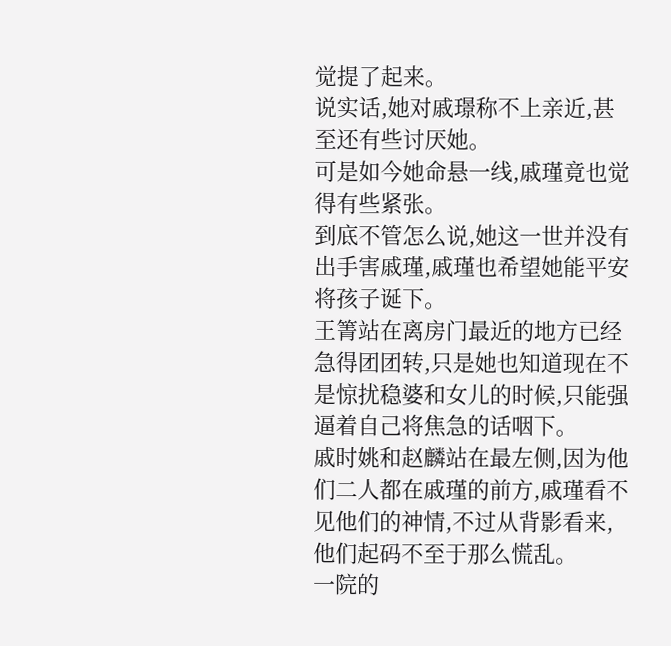觉提了起来。
说实话,她对戚璟称不上亲近,甚至还有些讨厌她。
可是如今她命悬一线,戚瑾竟也觉得有些紧张。
到底不管怎么说,她这一世并没有出手害戚瑾,戚瑾也希望她能平安将孩子诞下。
王箐站在离房门最近的地方已经急得团团转,只是她也知道现在不是惊扰稳婆和女儿的时候,只能强逼着自己将焦急的话咽下。
戚时姚和赵麟站在最左侧,因为他们二人都在戚瑾的前方,戚瑾看不见他们的神情,不过从背影看来,他们起码不至于那么慌乱。
一院的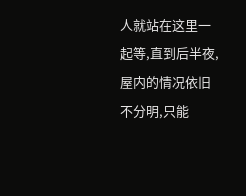人就站在这里一起等,直到后半夜,屋内的情况依旧不分明,只能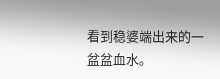看到稳婆端出来的一盆盆血水。